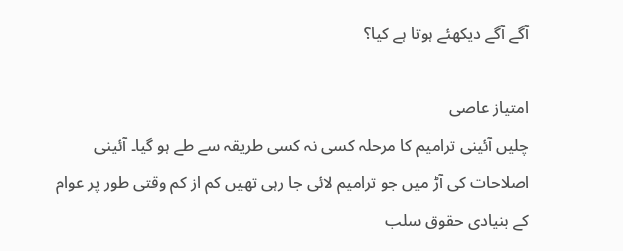آگے آگے دیکھئے ہوتا ہے کیا؟

امتیاز عاصی
چلیں آئینی ترامیم کا مرحلہ کسی نہ کسی طریقہ سے طے ہو گیا۔ آئینی اصلاحات کی آڑ میں جو ترامیم لائی جا رہی تھیں کم از کم وقتی طور پر عوام کے بنیادی حقوق سلب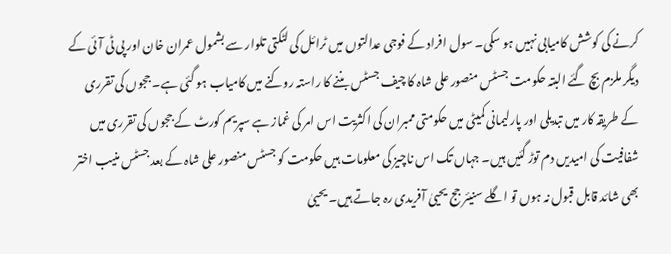کرنے کی کوشش کامیابی نہیں ہو سکی۔ سول افراد کے فوجی عدالتوں میں ٹرائل کی لٹکتی تلوار سے بشمول عمران خان اور پی ٹی آئی کے دیگر ملزم بچ گئے البتہ حکومت جسٹس منصور علی شاہ کا چیف جسٹس بننے کا راستہ روکنے میں کامیاب ہو گئی ہے۔ ججوں کی تقرری کے طریقہ کار میں تبدیلی اور پارلیمانی کمیٹی میں حکومتی ممبران کی اکثریت اس امر کی غماز ہے سپریم کورٹ کے ججوں کی تقرری میں شفافیت کی امیدیں دم توڑ گئیں ہیں۔ جہاں تک اس ناچیز کی معلومات ہیں حکومت کو جسٹس منصور علی شاہ کے بعد جسٹس منیب اختر بھی شائد قابل قبول نہ ہوں تو اگلے سنیئر جج یحییٰ آفریدی رہ جاتے ہیں۔ یحییٰ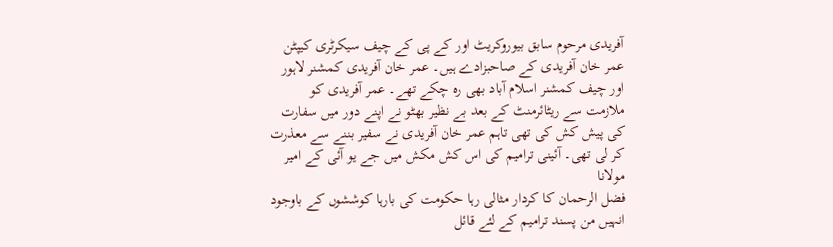آفریدی مرحوم سابق بیوروکریٹ اور کے پی کے چیف سیکرٹری کیپٹن عمر خان آفریدی کے صاحبزادے ہیں۔ عمر خان آفریدی کمشنر لاہور اور چیف کمشنر اسلام آباد بھی رہ چکے تھے۔ عمر آفریدی کو ملازمت سے ریٹائرمنٹ کے بعد بے نظیر بھٹو نے اپنے دور میں سفارت کی پیش کش کی تھی تاہم عمر خان آفریدی نے سفیر بننے سے معذرت کر لی تھی۔ آئینی ترامیم کی اس کش مکش میں جے یو آئی کے امیر مولانا
فضل الرحمان کا کردار مثالی رہا حکومت کی بارہا کوششوں کے باوجود انہیں من پسند ترامیم کے لئے قائل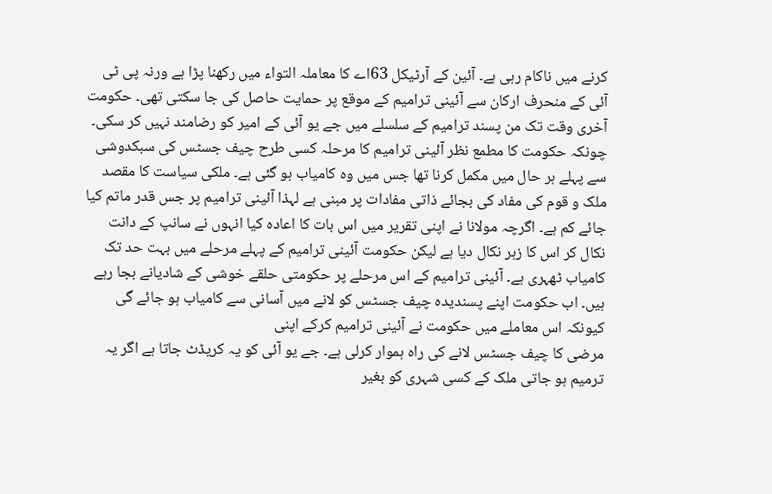کرنے میں ناکام رہی ہے۔ آئین کے آرٹیکل 63اے کا معاملہ التواء میں رکھنا پڑا ہے ورنہ پی ٹی آئی کے منحرف ارکان سے آئینی ترامیم کے موقع پر حمایت حاصل کی جا سکتی تھی۔ حکومت آخری وقت تک من پسند ترامیم کے سلسلے میں جے یو آئی کے امیر کو رضامند نہیں کر سکی۔ چونکہ حکومت کا مطمع نظر آئینی ترامیم کا مرحلہ کسی طرح چیف جسٹس کی سبکدوشی سے پہلے ہر حال میں مکمل کرنا تھا جس میں وہ کامیاب ہو گئی ہے۔ ملکی سیاست کا مقصد ملک و قوم کی مفاد کی بجائے ذاتی مفادات پر مبنی ہے لہذا آئینی ترامیم پر جس قدر ماتم کیا جائے کم ہے۔ اگرچہ مولانا نے اپنی تقریر میں اس بات کا اعادہ کیا انہوں نے سانپ کے دانت نکال کر اس کا زہر نکال دیا ہے لیکن حکومت آئینی ترامیم کے پہلے مرحلے میں بہت حد تک کامیاب ٹھہری ہے۔ آئینی ترامیم کے اس مرحلے پر حکومتی حلقے خوشی کے شادیانے بجا رہے ہیں۔ اب حکومت اپنے پسندیدہ چیف جسٹس کو لانے میں آسانی سے کامیاب ہو جائے گی کیونکہ اس معاملے میں حکومت نے آئینی ترامیم کرکے اپنی
مرضی کا چیف جسٹس لانے کی راہ ہموار کرلی ہے۔ جے یو آئی کو یہ کریڈٹ جاتا ہے اگر یہ ترمیم ہو جاتی ملک کے کسی شہری کو بغیر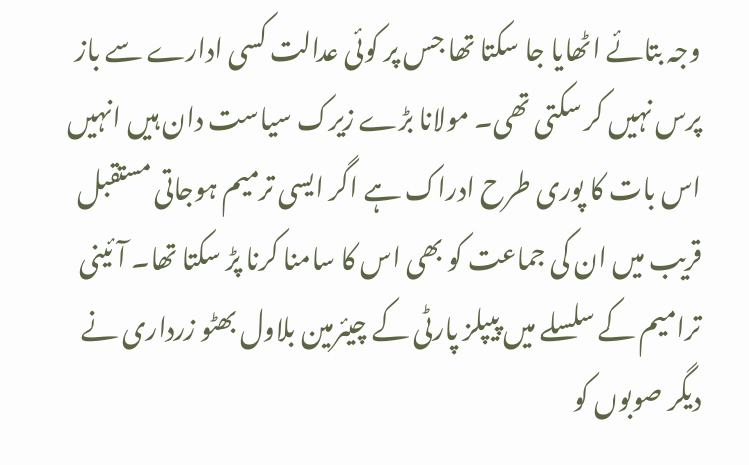وجہ بتائے اٹھایا جا سکتا تھا جس پر کوئی عدالت کسی ادارے سے باز پرس نہیں کر سکتی تھی۔ مولانا بڑے زیرک سیاست دان ہیں انہیں اس بات کا پوری طرح ادراک ہے اگر ایسی ترمیم ہوجاتی مستقبل قریب میں ان کی جماعت کو بھی اس کا سامنا کرنا پڑ سکتا تھا۔ آئینی ترامیم کے سلسلے میں پیپلز پارٹی کے چیئرمین بلاول بھٹو زرداری نے دیگر صوبوں کو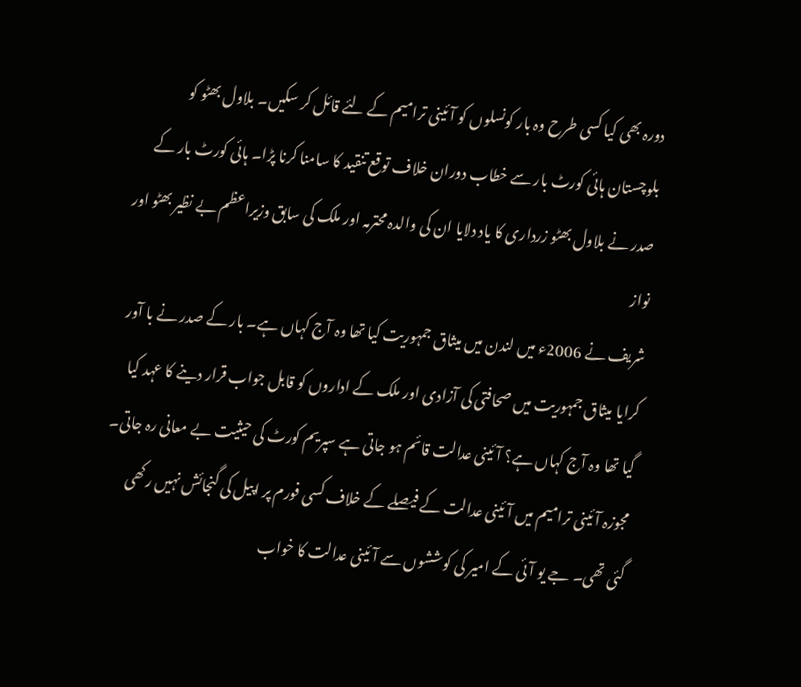دورہ بھی کیا کسی طرح وہ بار کونسلوں کو آئینی ترامیم کے لئے قائل کر سکیں۔ بلاول بھٹو کو بلوچستان ہائی کورٹ بار سے خطاب دوران خلاف توقع تنقید کا سامنا کرنا پڑا۔ ہائی کورٹ بار کے صدر نے بلاول بھٹو زرداری کا یاد دلایا ان کی والدہ محترمہ اور ملک کی سابق وزیراعظم بے نظیر بھٹو اور نواز
شریف نے 2006ء میں لندن میں میثاق جمہوریت کیا تھا وہ آج کہاں ہے۔ بار کے صدر نے با آور کرایا میثاق جمہوریت میں صحافتی کی آزادی اور ملک کے اداروں کو قابل جواب قرار دینے کا عہد کیا گیا تھا وہ آج کہاں ہے؟ آئینی عدالت قائم ہو جاتی ہے سپریم کورٹ کی حیثیت بے معانی رہ جاتی۔ مجوزہ آئینی ترامیم میں آئینی عدالت کے فیصلے کے خلاف کسی فورم پر اپیل کی گنجائش نہیں رکھی گئی تھی۔ جے یو آئی کے امیر کی کوششوں سے آئینی عدالت کا خواب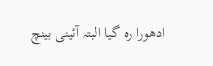ادھورا رہ گیا البتہ آئینی بینچ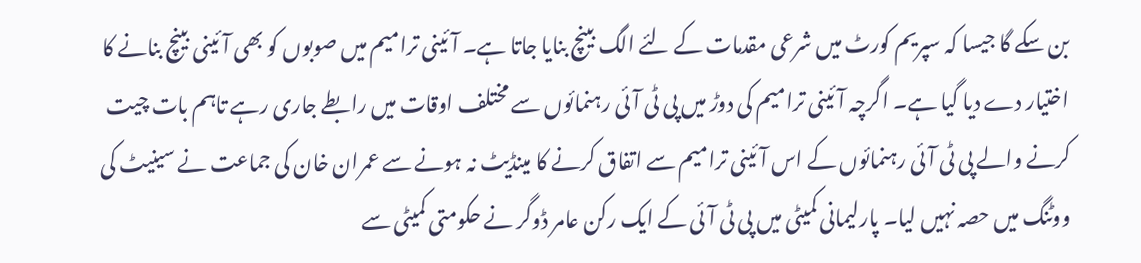بن سکے گا جیسا کہ سپریم کورٹ میں شرعی مقدمات کے لئے الگ بینچ بنایا جاتا ہے۔ آئینی ترامیم میں صوبوں کو بھی آئینی بینچ بنانے کا اختیار دے دیا گیا ہے۔ اگرچہ آئینی ترامیم کی دوڑ میں پی ٹی آئی رہنمائوں سے مختلف اوقات میں رابطے جاری رہے تاہم بات چیت کرنے والے پی ٹی آئی رہنمائوں کے اس آئینی ترامیم سے اتفاق کرنے کا مینڈیٹ نہ ہونے سے عمران خان کی جماعت نے سینیٹ کی ووٹنگ میں حصہ نہیں لیا۔ پارلیمانی کمیٹی میں پی ٹی آئی کے ایک رکن عامر ڈوگر نے حکومتی کمیٹی سے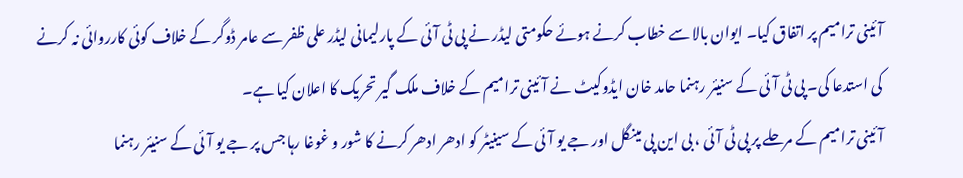آئینی ترامیم پر اتفاق کیا۔ ایوان بالا سے خطاب کرنے ہوئے حکومتی لیڈر نے پی ٹی آئی کے پارلیمانی لیڈر علی ظفر سے عامر ڈوگر کے خلاف کوئی کارروائی نہ کرنے کی استدعا کی۔ پی ٹی آئی کے سنیئر رہنما حامد خان ایڈوکیٹ نے آئینی ترامیم کے خلاف ملک گیر تحریک کا اعلان کیا ہے۔
آئینی ترامیم کے مرحلے پر پی ٹی آئی ، بی این پی مینگل اور جے یو آئی کے سینیٹر کو ادھر ادھر کرنے کا شور و غوغا رہا جس پر جے یو آئی کے سنیئر رہنما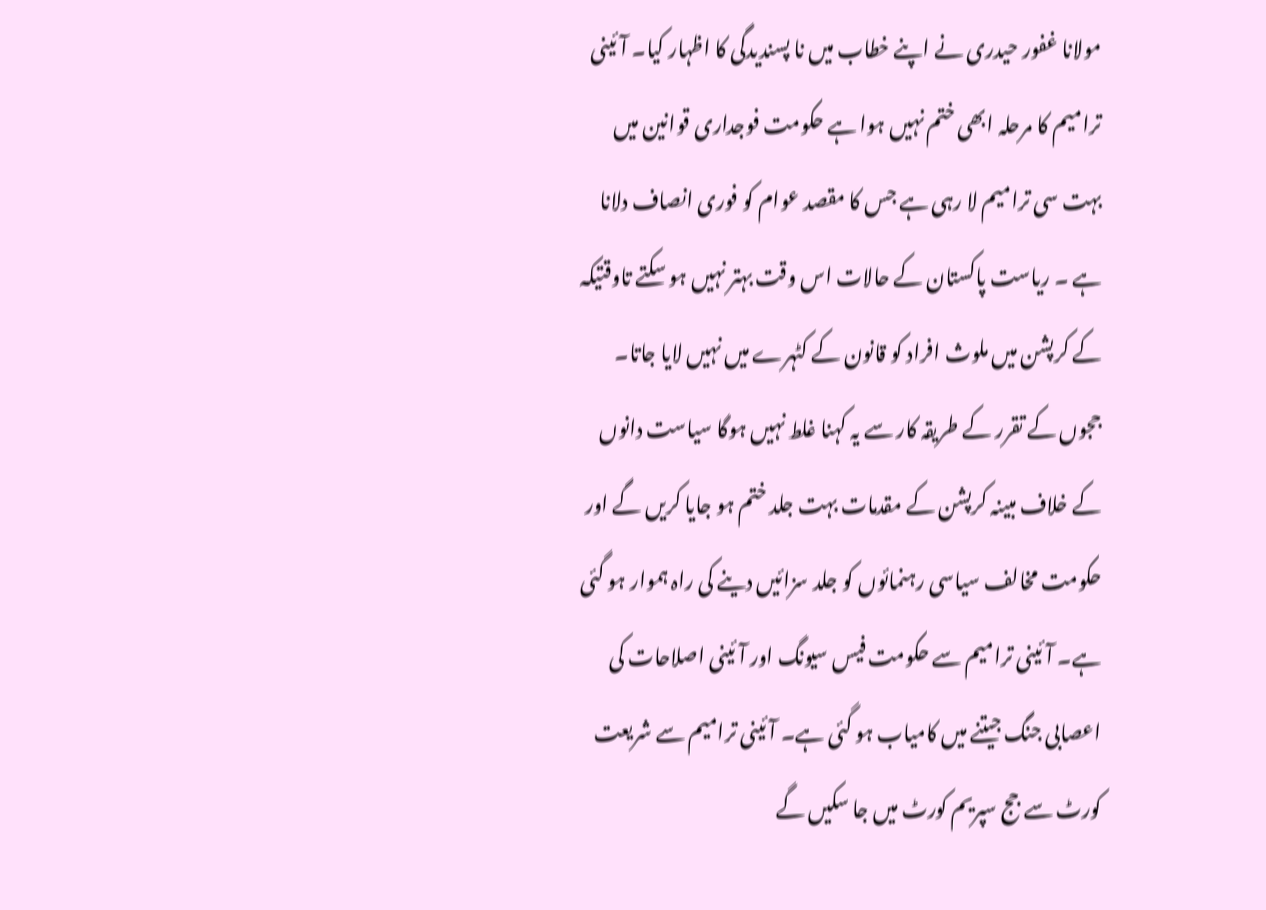مولانا غفور حیدری نے اپنے خطاب میں نا پسندیدگی کا اظہار کیا۔ آئینی ترامیم کا مرحلہ ابھی ختم نہیں ہوا ہے حکومت فوجداری قوانین میں بہت سی ترامیم لا رہی ہے جس کا مقصد عوام کو فوری انصاف دلانا ہے ۔ ریاست پاکستان کے حالات اس وقت بہتر نہیں ہو سکتے تاوقتیکہ کے کرپشن میں ملوث افراد کو قانون کے کٹہرے میں نہیں لایا جاتا۔ ججوں کے تقرر کے طریقہ کار سے یہ کہنا غلط نہیں ہوگا سیاست دانوں کے خلاف مبینہ کرپشن کے مقدمات بہت جلد ختم ہو جایا کریں گے اور حکومت مخالف سیاسی رہنمائوں کو جلد سزائیں دینے کی راہ ہموار ہو گئی ہے۔ آئینی ترامیم سے حکومت فیس سیونگ اور آئینی اصلاحات کی اعصابی جنگ جیتنے میں کامیاب ہو گئی ہے۔ آئینی ترامیم سے شریعت کورٹ سے جج سپریم کورٹ میں جا سکیں گے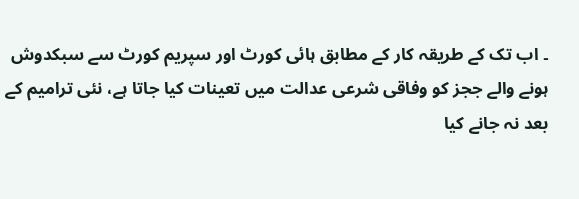۔ اب تک کے طریقہ کار کے مطابق ہائی کورٹ اور سپریم کورٹ سے سبکدوش ہونے والے ججز کو وفاقی شرعی عدالت میں تعینات کیا جاتا ہے، نئی ترامیم کے بعد نہ جانے کیا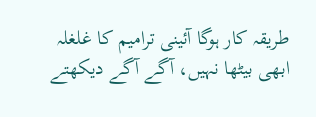طریقہ کار ہوگا آئینی ترامیم کا غلغلہ ابھی بیٹھا نہیں، آگے آگے دیکھتے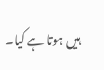ہیں ہوتا ہے کیا۔